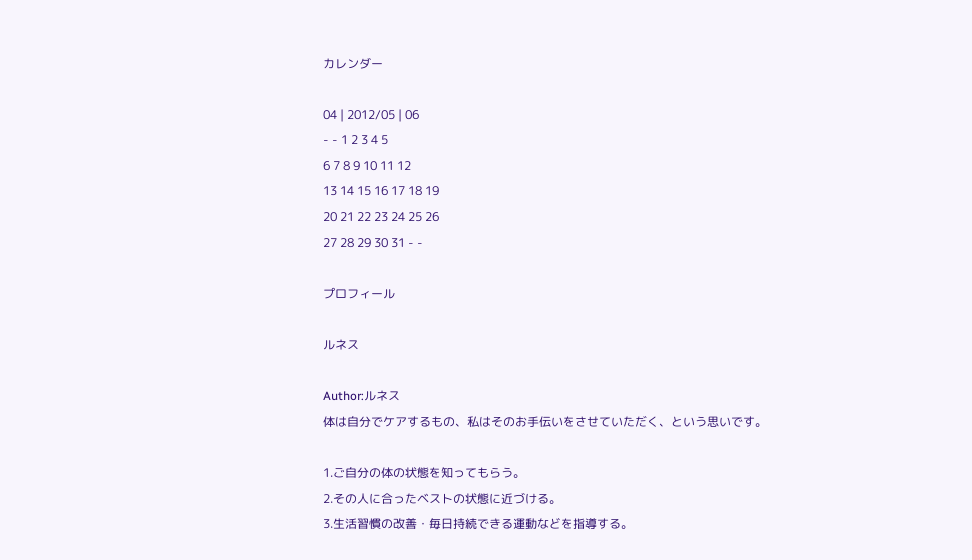カレンダー

04 | 2012/05 | 06
- - 1 2 3 4 5
6 7 8 9 10 11 12
13 14 15 16 17 18 19
20 21 22 23 24 25 26
27 28 29 30 31 - -

プロフィール

ルネス

Author:ルネス
体は自分でケアするもの、私はそのお手伝いをさせていただく、という思いです。

1.ご自分の体の状態を知ってもらう。
2.その人に合ったベストの状態に近づける。
3.生活習慣の改善・毎日持続できる運動などを指導する。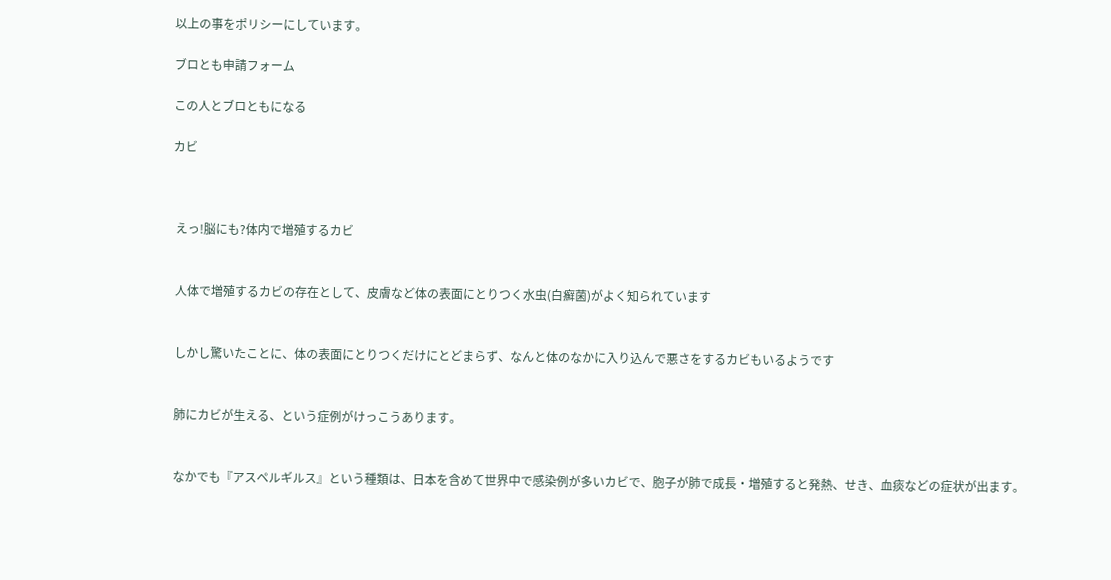以上の事をポリシーにしています。

ブロとも申請フォーム

この人とブロともになる

カビ



 えっ!脳にも?体内で増殖するカビ


 人体で増殖するカビの存在として、皮膚など体の表面にとりつく水虫(白癬菌)がよく知られています


 しかし驚いたことに、体の表面にとりつくだけにとどまらず、なんと体のなかに入り込んで悪さをするカビもいるようです


 肺にカビが生える、という症例がけっこうあります。


 なかでも『アスペルギルス』という種類は、日本を含めて世界中で感染例が多いカビで、胞子が肺で成長・増殖すると発熱、せき、血痰などの症状が出ます。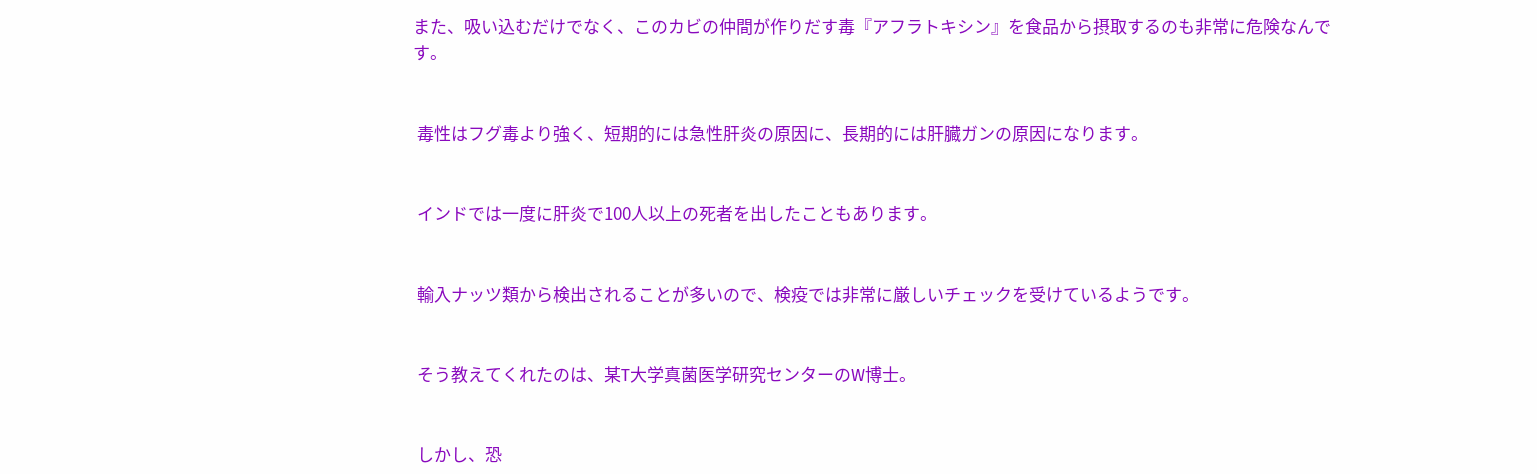また、吸い込むだけでなく、このカビの仲間が作りだす毒『アフラトキシン』を食品から摂取するのも非常に危険なんです。


 毒性はフグ毒より強く、短期的には急性肝炎の原因に、長期的には肝臓ガンの原因になります。


 インドでは一度に肝炎で100人以上の死者を出したこともあります。


 輸入ナッツ類から検出されることが多いので、検疫では非常に厳しいチェックを受けているようです。


 そう教えてくれたのは、某T大学真菌医学研究センターのW博士。


 しかし、恐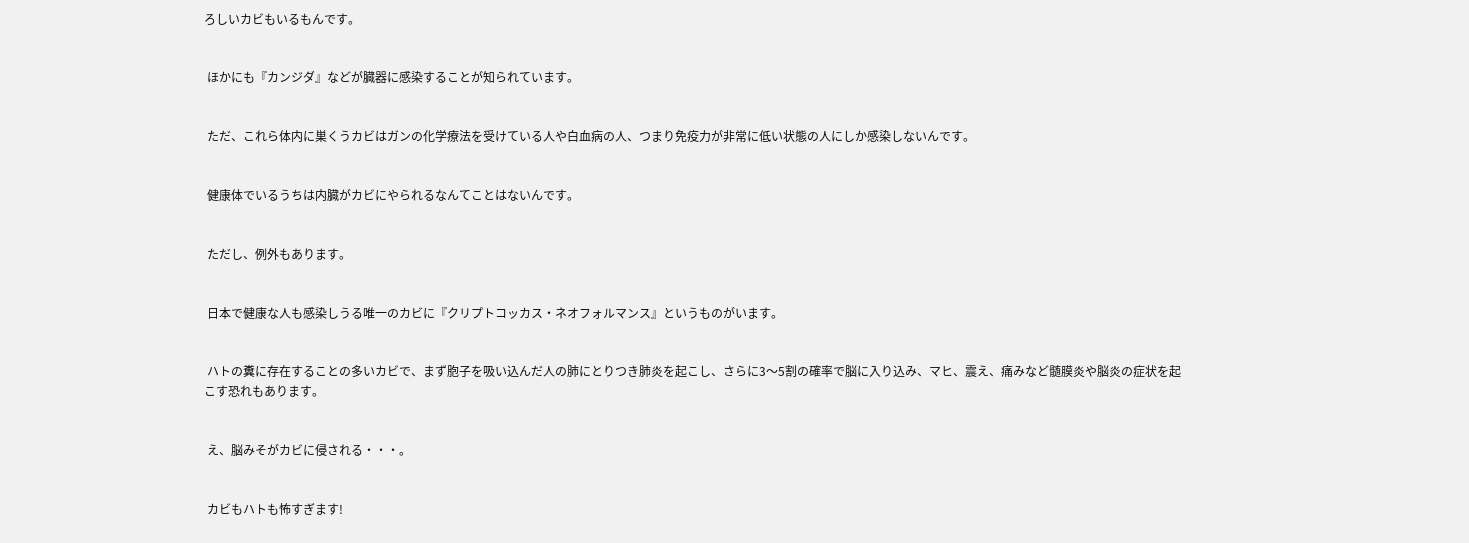ろしいカビもいるもんです。


 ほかにも『カンジダ』などが臓器に感染することが知られています。


 ただ、これら体内に巣くうカビはガンの化学療法を受けている人や白血病の人、つまり免疫力が非常に低い状態の人にしか感染しないんです。


 健康体でいるうちは内臓がカビにやられるなんてことはないんです。


 ただし、例外もあります。


 日本で健康な人も感染しうる唯一のカビに『クリプトコッカス・ネオフォルマンス』というものがいます。


 ハトの糞に存在することの多いカビで、まず胞子を吸い込んだ人の肺にとりつき肺炎を起こし、さらに3〜5割の確率で脳に入り込み、マヒ、震え、痛みなど髄膜炎や脳炎の症状を起こす恐れもあります。


 え、脳みそがカビに侵される・・・。


 カビもハトも怖すぎます!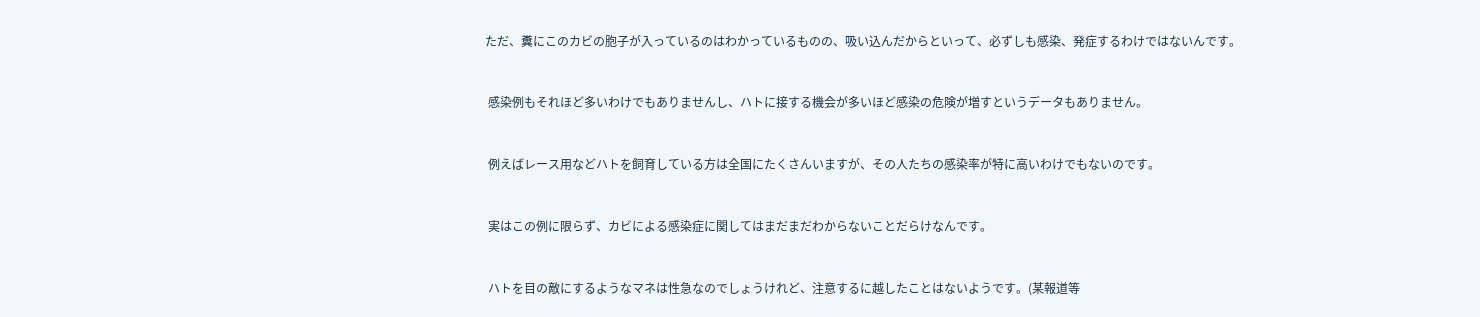ただ、糞にこのカビの胞子が入っているのはわかっているものの、吸い込んだからといって、必ずしも感染、発症するわけではないんです。


 感染例もそれほど多いわけでもありませんし、ハトに接する機会が多いほど感染の危険が増すというデータもありません。


 例えばレース用などハトを飼育している方は全国にたくさんいますが、その人たちの感染率が特に高いわけでもないのです。


 実はこの例に限らず、カビによる感染症に関してはまだまだわからないことだらけなんです。


 ハトを目の敵にするようなマネは性急なのでしょうけれど、注意するに越したことはないようです。(某報道等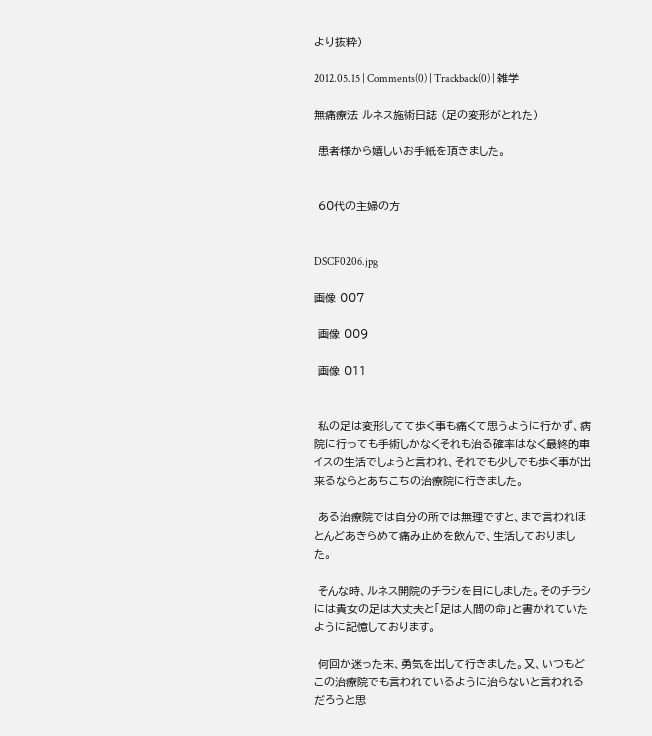より抜粋)

2012.05.15 | Comments(0) | Trackback(0) | 雑学

無痛療法 ルネス施術日誌 (足の変形がとれた)

 患者様から嬉しいお手紙を頂きました。


 60代の主婦の方


DSCF0206.jpg

画像 007

 画像 009

 画像 011


 私の足は変形してて歩く事も痛くて思うように行かず、病院に行っても手術しかなくそれも治る確率はなく最終的車イスの生活でしょうと言われ、それでも少しでも歩く事が出来るならとあちこちの治療院に行きました。

 ある治療院では自分の所では無理ですと、まで言われほとんどあきらめて痛み止めを飲んで、生活しておりました。

 そんな時、ルネス開院のチラシを目にしました。そのチラシには貴女の足は大丈夫と「足は人間の命」と書かれていたように記憶しております。

 何回か迷った末、勇気を出して行きました。又、いつもどこの治療院でも言われているように治らないと言われるだろうと思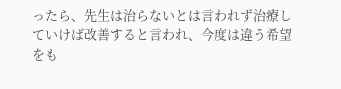ったら、先生は治らないとは言われず治療していけば改善すると言われ、今度は違う希望をも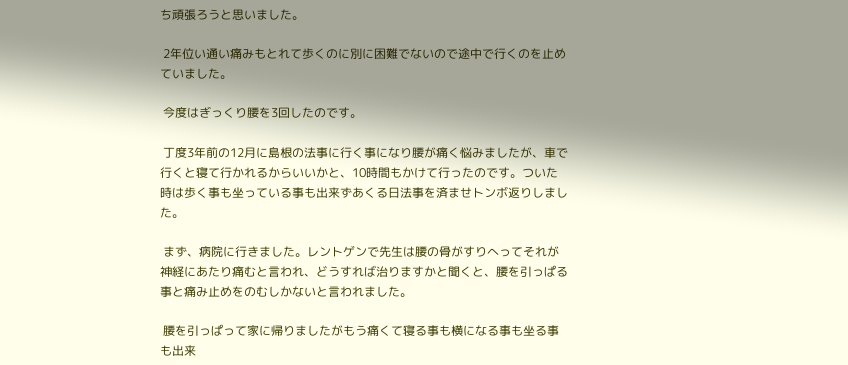ち頑張ろうと思いました。

 2年位い通い痛みもとれて歩くのに別に困難でないので途中で行くのを止めていました。

 今度はぎっくり腰を3回したのです。

 丁度3年前の12月に島根の法事に行く事になり腰が痛く悩みましたが、車で行くと寝て行かれるからいいかと、10時間もかけて行ったのです。ついた時は歩く事も坐っている事も出来ずあくる日法事を済ませトンボ返りしました。

 まず、病院に行きました。レントゲンで先生は腰の骨がすりへってそれが神経にあたり痛むと言われ、どうすれば治りますかと聞くと、腰を引っぱる事と痛み止めをのむしかないと言われました。

 腰を引っぱって家に帰りましたがもう痛くて寝る事も横になる事も坐る事も出来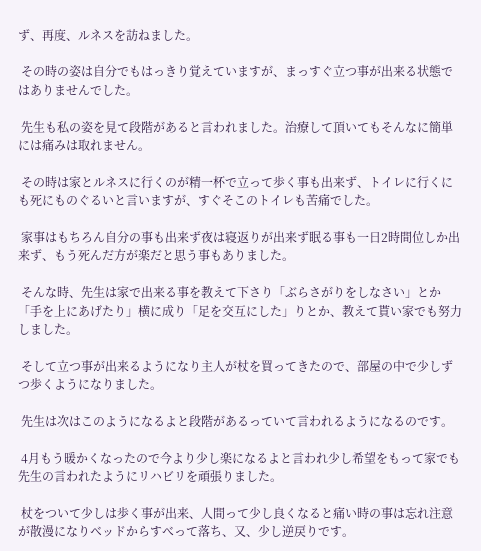ず、再度、ルネスを訪ねました。

 その時の姿は自分でもはっきり覚えていますが、まっすぐ立つ事が出来る状態ではありませんでした。

 先生も私の姿を見て段階があると言われました。治療して頂いてもそんなに簡単には痛みは取れません。

 その時は家とルネスに行くのが精一杯で立って歩く事も出来ず、トイレに行くにも死にものぐるいと言いますが、すぐそこのトイレも苦痛でした。

 家事はもちろん自分の事も出来ず夜は寝返りが出来ず眠る事も一日2時間位しか出来ず、もう死んだ方が楽だと思う事もありました。

 そんな時、先生は家で出来る事を教えて下さり「ぶらさがりをしなさい」とか「手を上にあげたり」横に成り「足を交互にした」りとか、教えて貰い家でも努力しました。

 そして立つ事が出来るようになり主人が杖を買ってきたので、部屋の中で少しずつ歩くようになりました。

 先生は次はこのようになるよと段階があるっていて言われるようになるのです。

 4月もう暖かくなったので今より少し楽になるよと言われ少し希望をもって家でも先生の言われたようにリハビリを頑張りました。

 杖をついて少しは歩く事が出来、人間って少し良くなると痛い時の事は忘れ注意が散漫になりベッドからすべって落ち、又、少し逆戻りです。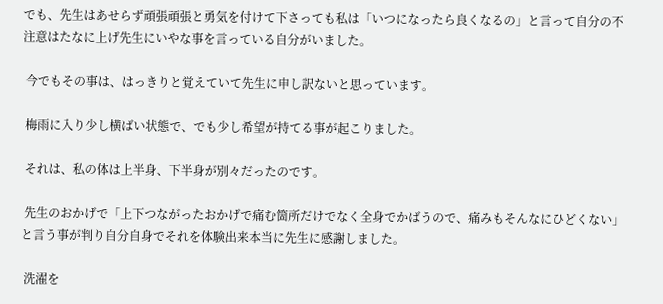でも、先生はあせらず頑張頑張と勇気を付けて下さっても私は「いつになったら良くなるの」と言って自分の不注意はたなに上げ先生にいやな事を言っている自分がいました。

 今でもその事は、はっきりと覚えていて先生に申し訳ないと思っています。

 梅雨に入り少し横ばい状態で、でも少し希望が持てる事が起こりました。

 それは、私の体は上半身、下半身が別々だったのです。

 先生のおかげで「上下つながったおかげで痛む箇所だけでなく全身でかばうので、痛みもそんなにひどくない」と言う事が判り自分自身でそれを体験出来本当に先生に感謝しました。

 洗濯を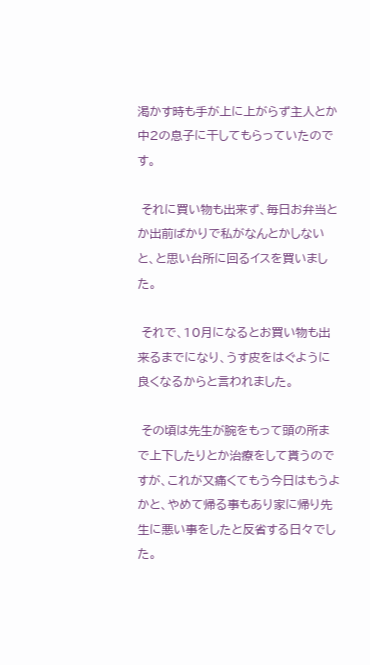渇かす時も手が上に上がらず主人とか中2の息子に干してもらっていたのです。

 それに買い物も出来ず、毎日お弁当とか出前ばかりで私がなんとかしないと、と思い台所に回るイスを買いました。

 それで、10月になるとお買い物も出来るまでになり、うす皮をはぐように良くなるからと言われました。

 その頃は先生が腕をもって頭の所まで上下したりとか治療をして貰うのですが、これが又痛くてもう今日はもうよかと、やめて帰る事もあり家に帰り先生に悪い事をしたと反省する日々でした。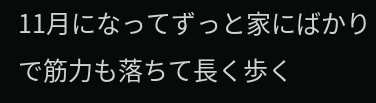11月になってずっと家にばかりで筋力も落ちて長く歩く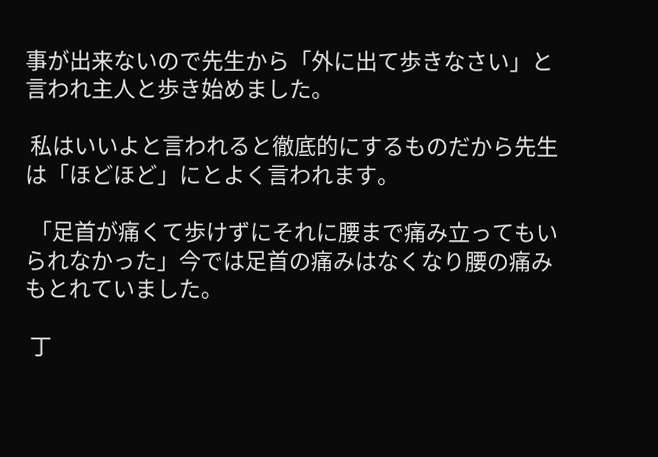事が出来ないので先生から「外に出て歩きなさい」と言われ主人と歩き始めました。

 私はいいよと言われると徹底的にするものだから先生は「ほどほど」にとよく言われます。

 「足首が痛くて歩けずにそれに腰まで痛み立ってもいられなかった」今では足首の痛みはなくなり腰の痛みもとれていました。

 丁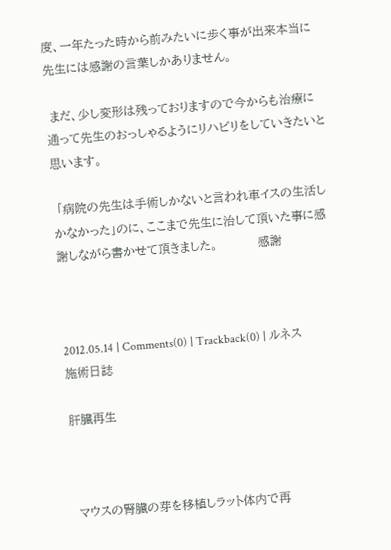度、一年たった時から前みたいに歩く事が出来本当に先生には感謝の言葉しかありません。

 まだ、少し変形は残っておりますので今からも治療に通って先生のおっしゃるようにリハビリをしていきたいと思います。

 「病院の先生は手術しかないと言われ車イスの生活しかなかった」のに、ここまで先生に治して頂いた事に感謝しながら書かせて頂きました。          感謝



2012.05.14 | Comments(0) | Trackback(0) | ルネス施術日誌

肝臓再生



 マウスの腎臓の芽を移植しラット体内で再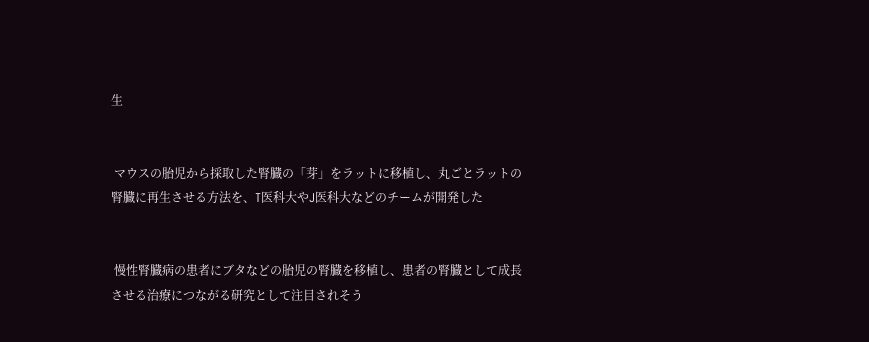生


 マウスの胎児から採取した腎臓の「芽」をラットに移植し、丸ごとラットの腎臓に再生させる方法を、T医科大やJ医科大などのチームが開発した


 慢性腎臓病の患者にブタなどの胎児の腎臓を移植し、患者の腎臓として成長させる治療につながる研究として注目されそう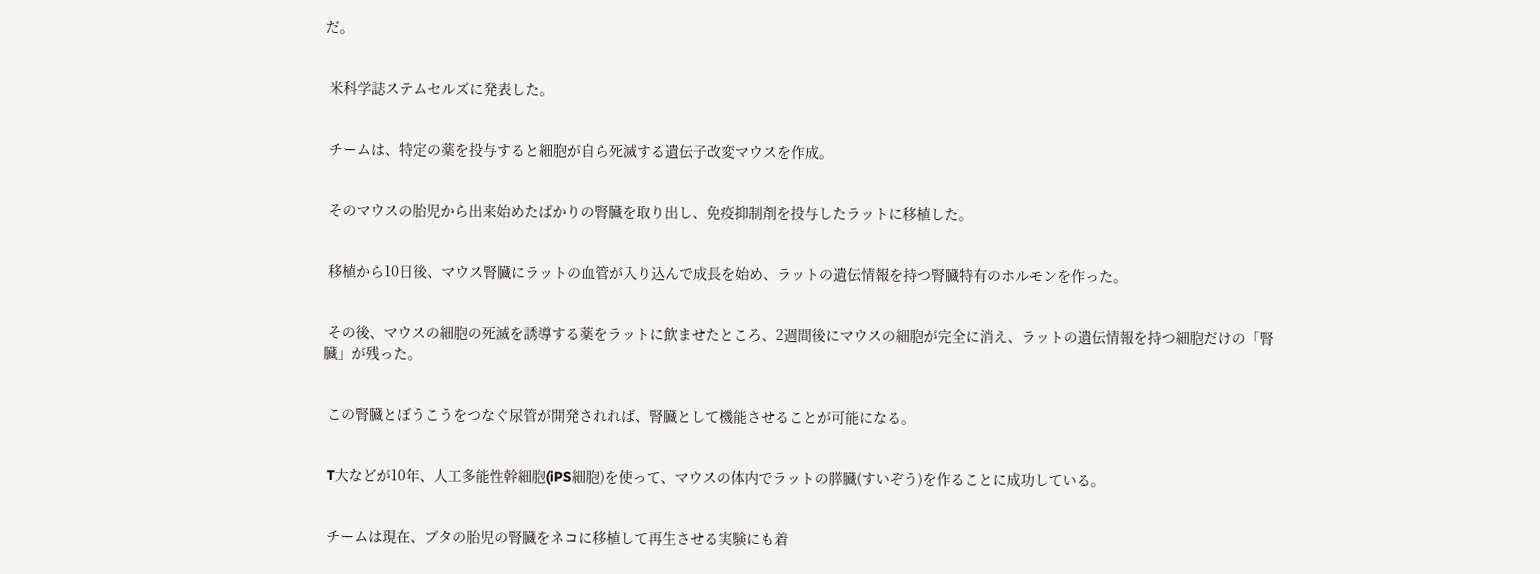だ。


 米科学誌ステムセルズに発表した。


 チームは、特定の薬を投与すると細胞が自ら死滅する遺伝子改変マウスを作成。


 そのマウスの胎児から出来始めたばかりの腎臓を取り出し、免疫抑制剤を投与したラットに移植した。


 移植から10日後、マウス腎臓にラットの血管が入り込んで成長を始め、ラットの遺伝情報を持つ腎臓特有のホルモンを作った。


 その後、マウスの細胞の死滅を誘導する薬をラットに飲ませたところ、2週間後にマウスの細胞が完全に消え、ラットの遺伝情報を持つ細胞だけの「腎臓」が残った。


 この腎臓とぼうこうをつなぐ尿管が開発されれば、腎臓として機能させることが可能になる。


 T大などが10年、人工多能性幹細胞(iPS細胞)を使って、マウスの体内でラットの膵臓(すいぞう)を作ることに成功している。


 チームは現在、ブタの胎児の腎臓をネコに移植して再生させる実験にも着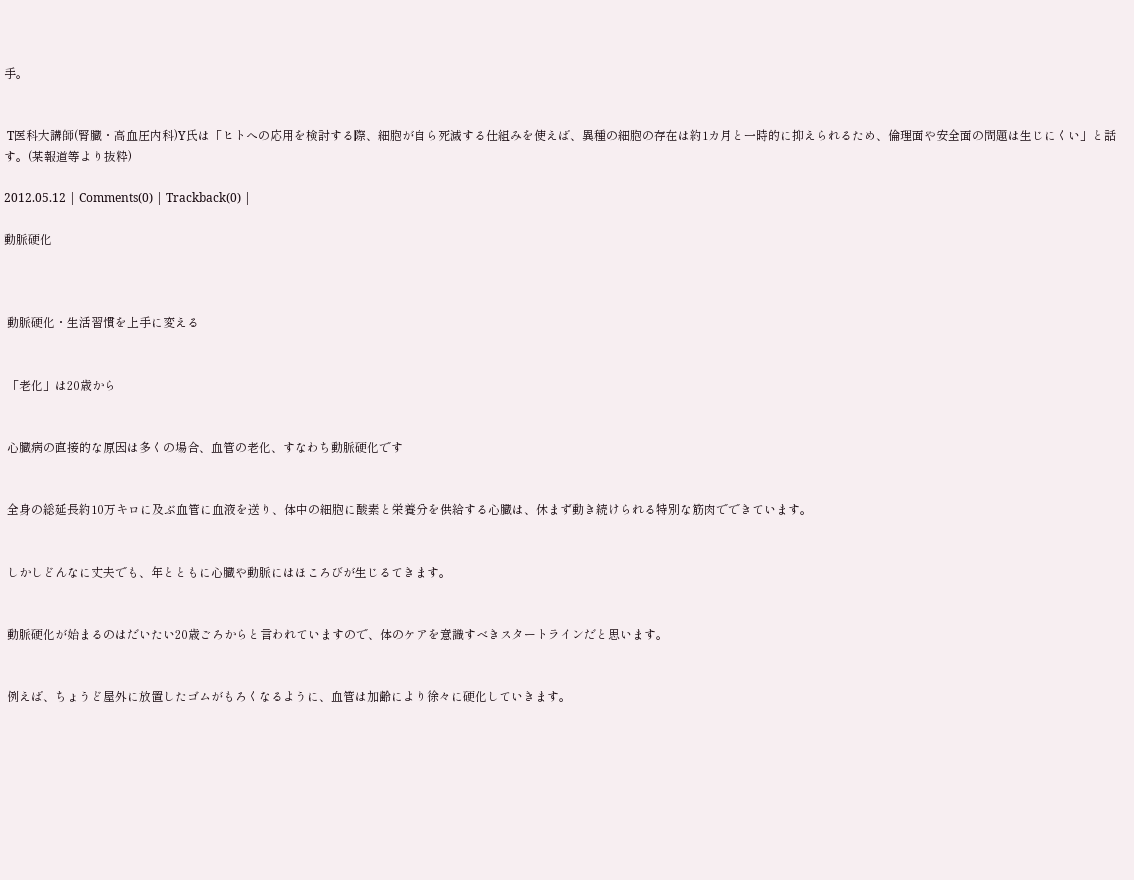手。


 T医科大講師(腎臓・高血圧内科)Y氏は「ヒトへの応用を検討する際、細胞が自ら死滅する仕組みを使えば、異種の細胞の存在は約1カ月と一時的に抑えられるため、倫理面や安全面の問題は生じにくい」と話す。(某報道等より抜粋)

2012.05.12 | Comments(0) | Trackback(0) |

動脈硬化



 動脈硬化・生活習慣を上手に変える


 「老化」は20歳から


 心臓病の直接的な原因は多くの場合、血管の老化、すなわち動脈硬化です


 全身の総延長約10万キロに及ぶ血管に血液を送り、体中の細胞に酸素と栄養分を供給する心臓は、休まず動き続けられる特別な筋肉でできています。


 しかしどんなに丈夫でも、年とともに心臓や動脈にはほころびが生じるてきます。


 動脈硬化が始まるのはだいたい20歳ごろからと言われていますので、体のケアを意識すべきスタートラインだと思います。


 例えば、ちょうど屋外に放置したゴムがもろくなるように、血管は加齢により徐々に硬化していきます。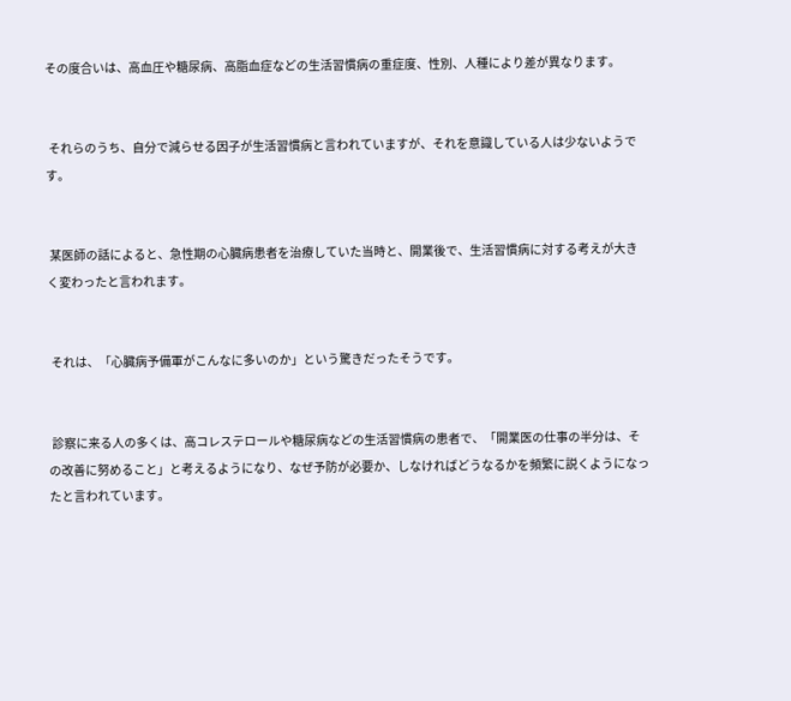その度合いは、高血圧や糖尿病、高脂血症などの生活習慣病の重症度、性別、人種により差が異なります。


 それらのうち、自分で減らせる因子が生活習慣病と言われていますが、それを意識している人は少ないようです。


 某医師の話によると、急性期の心臓病患者を治療していた当時と、開業後で、生活習慣病に対する考えが大きく変わったと言われます。


 それは、「心臓病予備軍がこんなに多いのか」という驚きだったそうです。


 診察に来る人の多くは、高コレステロールや糖尿病などの生活習慣病の患者で、「開業医の仕事の半分は、その改善に努めること」と考えるようになり、なぜ予防が必要か、しなければどうなるかを頻繁に説くようになったと言われています。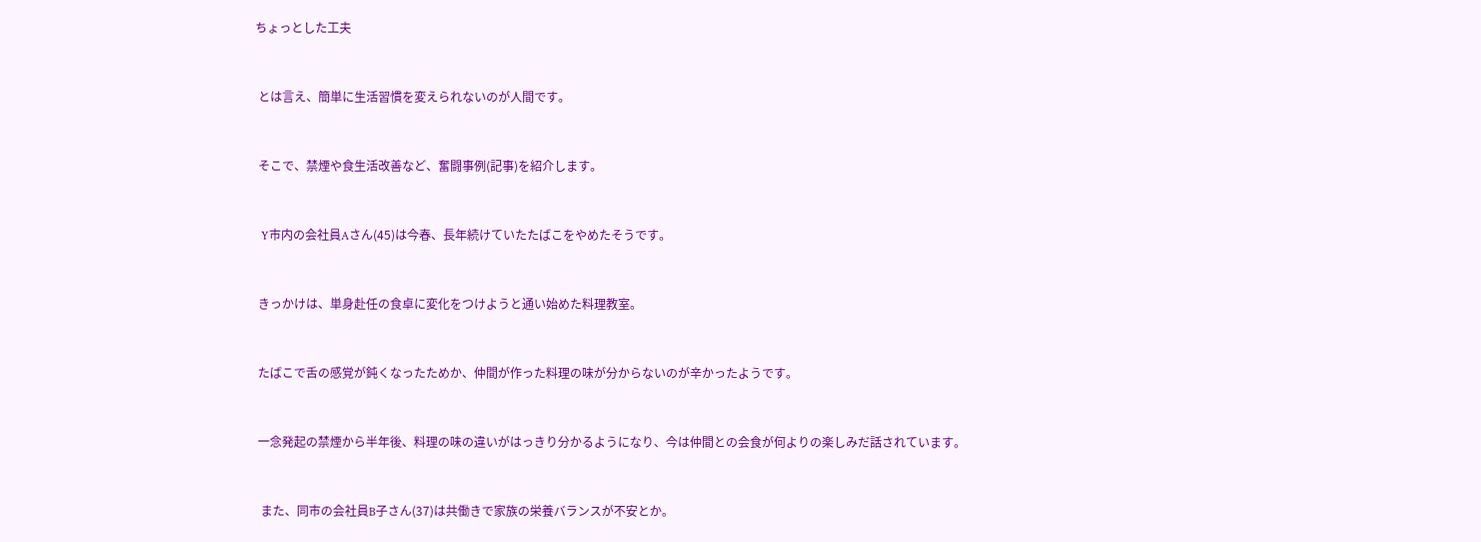ちょっとした工夫


 とは言え、簡単に生活習慣を変えられないのが人間です。


 そこで、禁煙や食生活改善など、奮闘事例(記事)を紹介します。


  Y市内の会社員Aさん(45)は今春、長年続けていたたばこをやめたそうです。


 きっかけは、単身赴任の食卓に変化をつけようと通い始めた料理教室。


 たばこで舌の感覚が鈍くなったためか、仲間が作った料理の味が分からないのが辛かったようです。


 一念発起の禁煙から半年後、料理の味の違いがはっきり分かるようになり、今は仲間との会食が何よりの楽しみだ話されています。


  また、同市の会社員B子さん(37)は共働きで家族の栄養バランスが不安とか。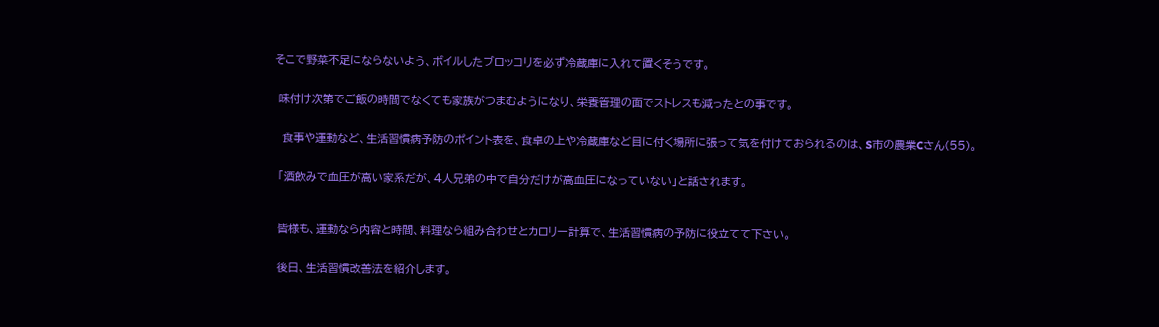そこで野菜不足にならないよう、ボイルしたブロッコリを必ず冷蔵庫に入れて置くそうです。


 味付け次第でご飯の時間でなくても家族がつまむようになり、栄養管理の面でストレスも減ったとの事です。


  食事や運動など、生活習慣病予防のポイント表を、食卓の上や冷蔵庫など目に付く場所に張って気を付けておられるのは、S市の農業Cさん(55)。


 「酒飲みで血圧が高い家系だが、4人兄弟の中で自分だけが高血圧になっていない」と話されます。



 皆様も、運動なら内容と時間、料理なら組み合わせとカロリー計算で、生活習慣病の予防に役立てて下さい。


 後日、生活習慣改善法を紹介します。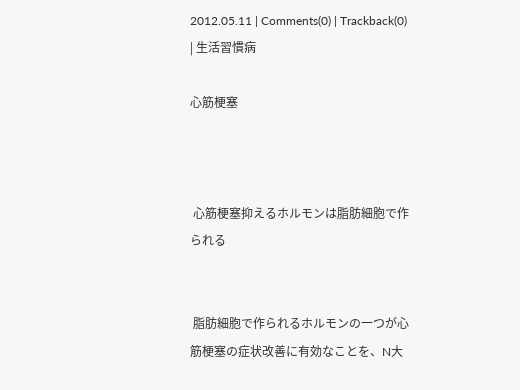2012.05.11 | Comments(0) | Trackback(0) | 生活習慣病

心筋梗塞



 心筋梗塞抑えるホルモンは脂肪細胞で作られる


 脂肪細胞で作られるホルモンの一つが心筋梗塞の症状改善に有効なことを、N大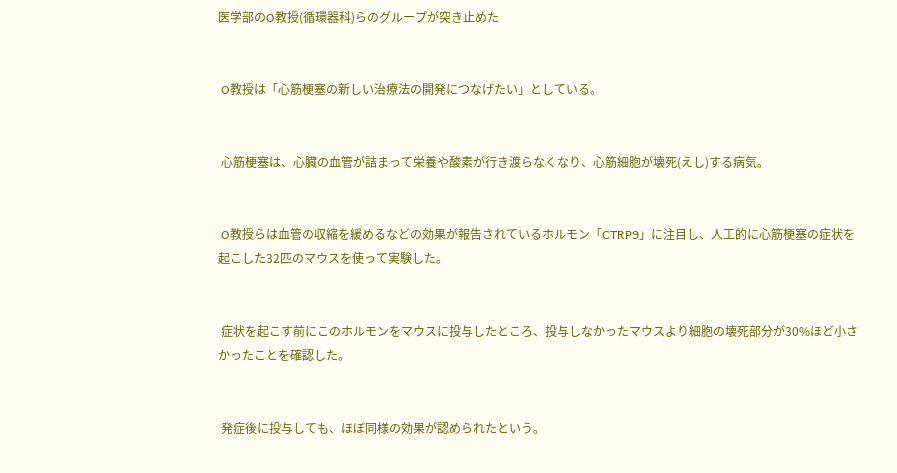医学部のO教授(循環器科)らのグループが突き止めた


 O教授は「心筋梗塞の新しい治療法の開発につなげたい」としている。


 心筋梗塞は、心臓の血管が詰まって栄養や酸素が行き渡らなくなり、心筋細胞が壊死(えし)する病気。


 O教授らは血管の収縮を緩めるなどの効果が報告されているホルモン「CTRP9」に注目し、人工的に心筋梗塞の症状を起こした32匹のマウスを使って実験した。


 症状を起こす前にこのホルモンをマウスに投与したところ、投与しなかったマウスより細胞の壊死部分が30%ほど小さかったことを確認した。


 発症後に投与しても、ほぼ同様の効果が認められたという。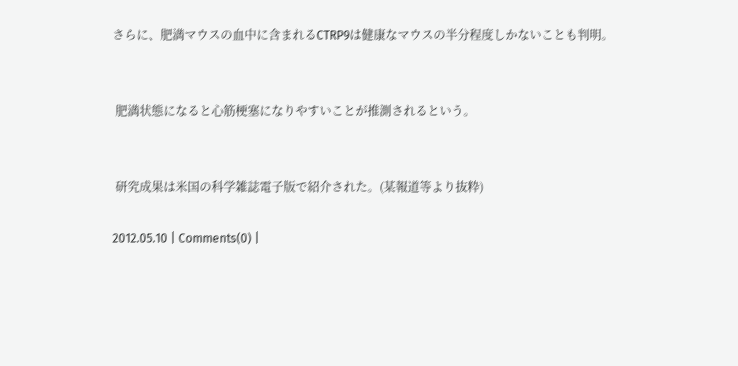さらに、肥満マウスの血中に含まれるCTRP9は健康なマウスの半分程度しかないことも判明。


 肥満状態になると心筋梗塞になりやすいことが推測されるという。


 研究成果は米国の科学雑誌電子版で紹介された。(某報道等より抜粋)

2012.05.10 | Comments(0) |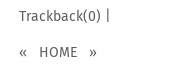Trackback(0) |

«   HOME   »